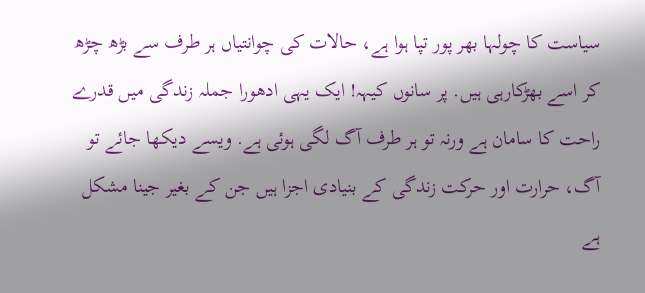سیاست کا چولہا بھر پور تپا ہوا ہے، حالات کی چوانتیاں ہر طرف سے بڑھ چڑھ کر اسے بھڑکارہی ہیں. پر سانوں کیہہ! ایک یہی ادھورا جملہ زندگی میں قدرے راحت کا سامان ہے ورنہ تو ہر طرف آگ لگی ہوئی ہے. ویسے دیکھا جائے تو آگ، حرارت اور حرکت زندگی کے بنیادی اجزا ہیں جن کے بغیر جینا مشکل ہے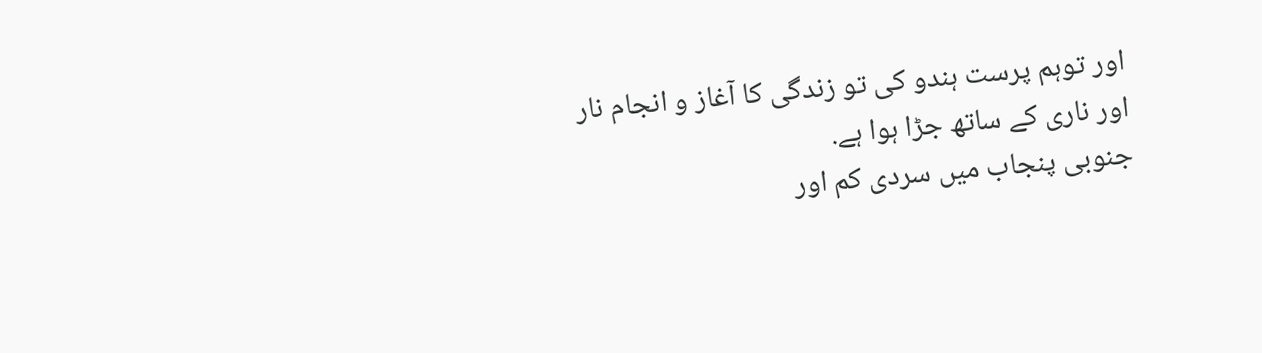اور توہم پرست ہندو کی تو زندگی کا آغاز و انجام نار اور ناری کے ساتھ جڑا ہوا ہے.
جنوبی پنجاب میں سردی کم اور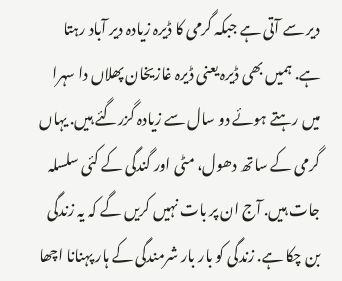دیر سے آتی ہے جبکہ گرمی کا ڈیرہ زیادہ دیر آباد رہتا ہے. ہمیں بھی ڈیرہ یعنی ڈیرہ غازیخان پھلاں دا سہرا میں رہتے ہوئے دو سال سے زیادہ گزرگئے ہیں. یہاں گرمی کے ساتھ دھول، مٹی اور گندگی کے کئی سلسلہ جات ہیں. آج ان پر بات نہیں کریں گے کہ یہ زندگی بن چکا ہے. زندگی کو بار بار شرمندگی کے ہار پہنانا اچھا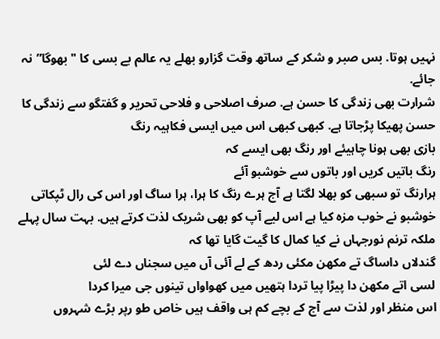نہیں ہوتا. بس صبر و شکر کے ساتھ وقت گزارو بھلے یہ عالم بے بسی کا "بھوگا”نہ جائے.
شرارت بھی زندگی کا حسن ہے. صرف اصلاحی و فلاحی تحریر و گفتگو سے زندگی کا حسن پھیکا پڑجاتا ہے. کبھی کبھی اس میں ایسی فکاہیہ رنگ
بازی بھی ہونا چاہیئے اور رنگ بھی ایسے کہ
رنگ باتیں کریں اور باتوں سے خوشبو آئے
ہرارنگ تو سبھی کو بھلا لگتا ہے آج ہرے رنگ کا ہرا، ہرا ساگ اور اس کی رال ٹپکاتی خوشبو نے خوب مزہ کیا ہے اس لیے آپ کو بھی شریک لذت کرتے ہیں. بہت سال پہلے ملکہ ترنم نورجہاں نے کیا کمال کا گیت گایا تھا کہ
گندلاں داساگ تے مکھن مکئی ردھ کے لے آئی آں میں سجناں دے لئی
لسی اتے مکھن دا پیڑا پیا تردا ہتھیں میں کھواواں تینوں جی میرا کردا
اس منظر اور لذت سے آج کے بچے کم ہی واقف ہیں خاص طو رپر بڑے شہروں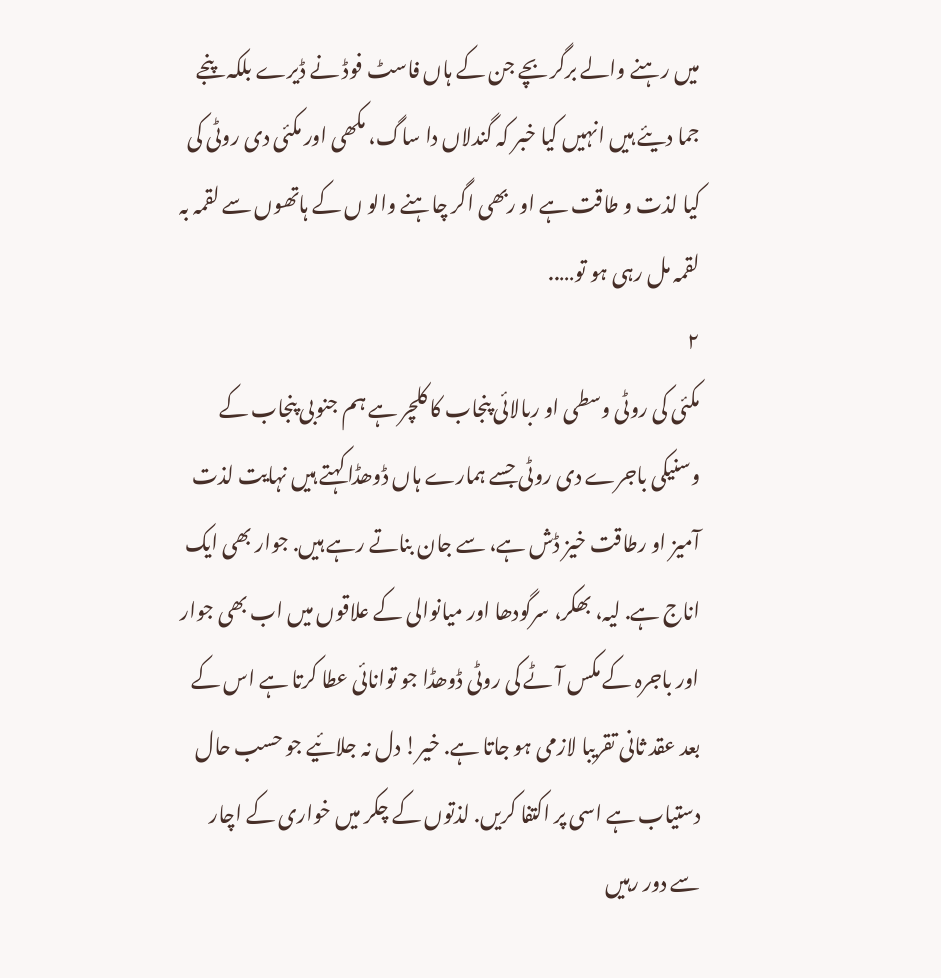میں رہنے والے برگر بچے جن کے ہاں فاسٹ فوڈ نے ڈیرے بلکہ پنجے جما دیئے ہیں انہیں کیا خبر کہ گندلاں دا ساگ، مکھی اور مکئی دی روٹی کی کیا لذت و طاقت ہے او ربھی اگر چاہنے والو ں کے ہاتھوں سے لقمہ بہ لقمہ مل رہی ہو تو…..
۲
مکئی کی روٹی وسطی او ربالائی پنجاب کا کلچر ہے ہم جنوبی پنجاب کے وسنیکی باجرے دی روٹی جسے ہمارے ہاں ڈوھڈا کہتے ہیں نہایت لذت آمیز او رطاقت خیز ڈش ہے، سے جان بناتے رہے ہیں. جوار بھی ایک اناج ہے. لیہ، بھکر، سرگودھا اور میانوالی کے علاقوں میں اب بھی جوار اور باجرہ کے مکس آٹے کی روٹی ڈوھڈا جو توانائی عطا کرتا ہے اس کے بعد عقد ثانی تقریبا لازمی ہو جاتا ہے. خیر! دل نہ جلائیے جو حسب حال دستیاب ہے اسی پر اکتفا کریں. لذتوں کے چکر میں خواری کے اچار سے دور رہیں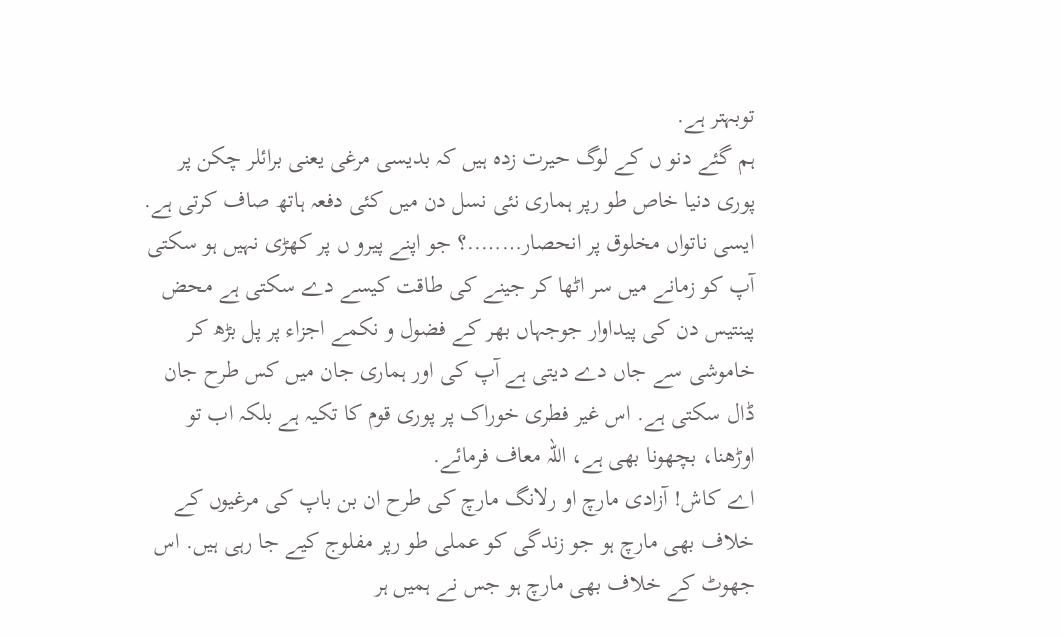توبہتر ہے.
ہم گئے دنو ں کے لوگ حیرت زدہ ہیں کہ بدیسی مرغی یعنی برائلر چکن پر پوری دنیا خاص طو رپر ہماری نئی نسل دن میں کئی دفعہ ہاتھ صاف کرتی ہے. ایسی ناتواں مخلوق پر انحصار……..؟ جو اپنے پیرو ں پر کھڑی نہیں ہو سکتی آپ کو زمانے میں سر اٹھا کر جینے کی طاقت کیسے دے سکتی ہے محض پینتیس دن کی پیداوار جوجہاں بھر کے فضول و نکمے اجزاء پر پل بڑھ کر خاموشی سے جاں دے دیتی ہے آپ کی اور ہماری جان میں کس طرح جان ڈال سکتی ہے. اس غیر فطری خوراک پر پوری قوم کا تکیہ ہے بلکہ اب تو اوڑھنا، بچھونا بھی ہے، اللہ معاف فرمائے.
اے کاش! آزادی مارچ او رلانگ مارچ کی طرح ان بن باپ کی مرغیوں کے خلاف بھی مارچ ہو جو زندگی کو عملی طو رپر مفلوج کیے جا رہی ہیں. اس جھوٹ کے خلاف بھی مارچ ہو جس نے ہمیں ہر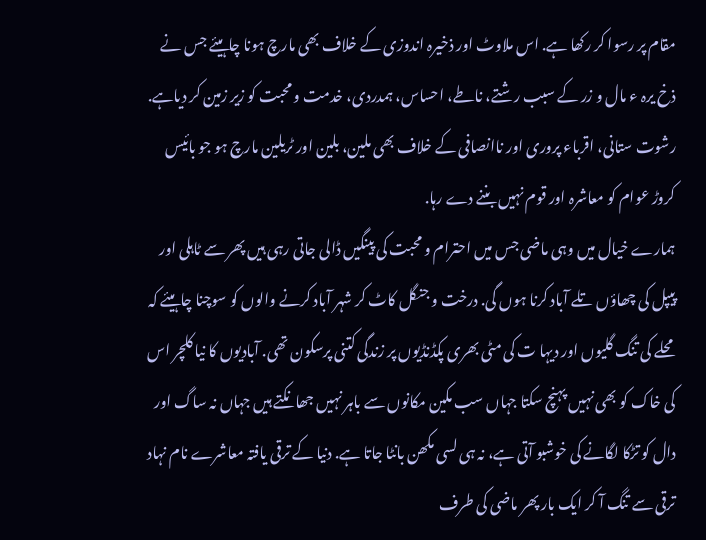مقام پر رسوا کر رکھا ہے. اس ملاوٹ اور ذخیرہ اندوزی کے خلاف بھی مارچ ہونا چاہیئے جس نے ذخ یرہ ء مال و زر کے سبب رشتے، ناطے، احساس، ہمدردی، خدمت و محبت کو زیر زمین کر دیاہے. رشوت ستانی، اقرباء پروری اور ناانصافی کے خلاف بھی ملین، بلین اور ٹریلین مارچ ہو جو بائیس کروڑ عوام کو معاشرہ اور قوم نہیں بننے دے رہا.
ہمارے خیال میں وہی ماضی جس میں احترام و محبت کی پینگیں ڈالی جاتی رہی ہیں پھر سے ٹاہلی اور پیپل کی چھاؤں تلے آباد کرنا ہوں گی. درخت و جنگل کاٹ کر شہر آباد کرنے والوں کو سوچنا چاہیئے کہ محلے کی تنگ گلیوں اور دیہا ت کی مٹی بھری پکڈنڈیوں پر زندگی کتنی پرسکون تھی. آبادیوں کا نیا کلچر اس کی خاک کو بھی نہیں پہنچ سکتا جہاں سب مکین مکانوں سے باہر نہیں جھانکتے ہیں جہاں نہ ساگ اور دال کو تڑکا لگانے کی خوشبو آتی ہے، نہ ہی لسی مکھن بانٹا جاتا ہے. دنیا کے ترقی یافتہ معاشرے نام نہاد ترقی سے تنگ آ کر ایک بار پھر ماضی کی طرف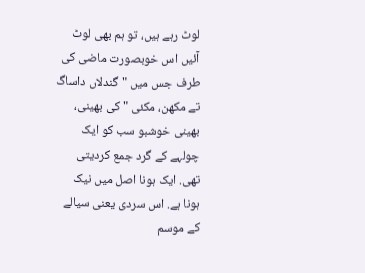لوٹ رہے ہیں، تو ہم بھی لوٹ آئیں اس خوبصورت ماضی کی طرف جس میں "گندلاں داساگ تے مکھن، مکئی "کی بھینی، بھینی خوشبو سب کو ایک چولہے کے گرد جمع کردیتی تھی. ایک ہونا اصل میں نیک ہونا ہے. اس سردی یعنی سیالے کے موسم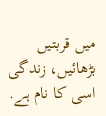میں قربتیں بڑھائیں، زندگی اسی کا نام ہے.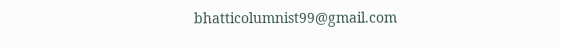bhatticolumnist99@gmail.com